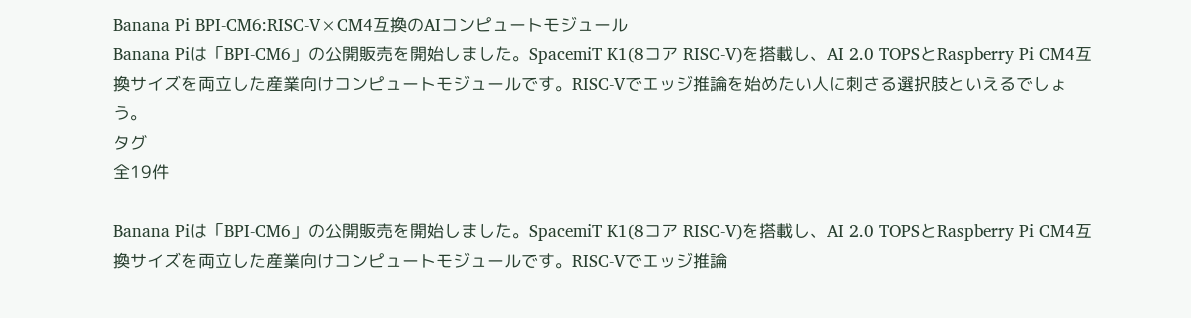Banana Pi BPI-CM6:RISC-V×CM4互換のAIコンピュートモジュール
Banana Piは「BPI-CM6」の公開販売を開始しました。SpacemiT K1(8コア RISC-V)を搭載し、AI 2.0 TOPSとRaspberry Pi CM4互換サイズを両立した産業向けコンピュートモジュールです。RISC-Vでエッジ推論を始めたい人に刺さる選択肢といえるでしょう。
タグ
全19件

Banana Piは「BPI-CM6」の公開販売を開始しました。SpacemiT K1(8コア RISC-V)を搭載し、AI 2.0 TOPSとRaspberry Pi CM4互換サイズを両立した産業向けコンピュートモジュールです。RISC-Vでエッジ推論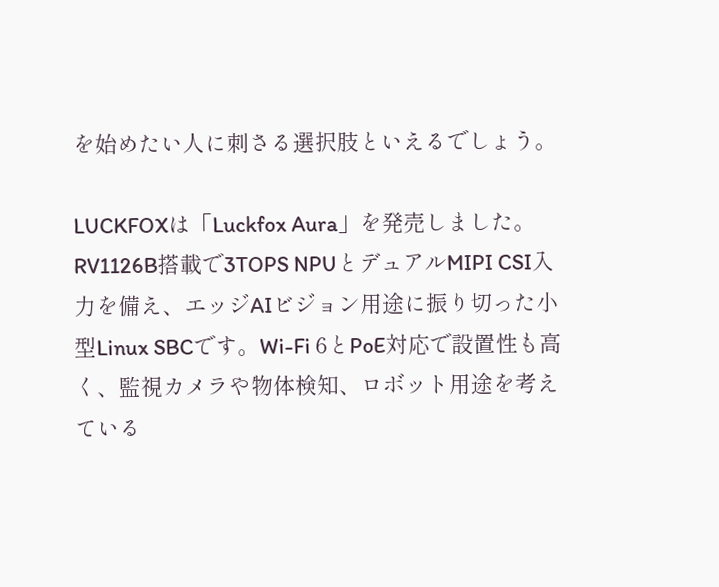を始めたい人に刺さる選択肢といえるでしょう。

LUCKFOXは「Luckfox Aura」を発売しました。RV1126B搭載で3TOPS NPUとデュアルMIPI CSI入力を備え、エッジAIビジョン用途に振り切った小型Linux SBCです。Wi-Fi 6とPoE対応で設置性も高く、監視カメラや物体検知、ロボット用途を考えている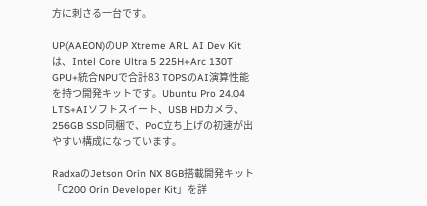方に刺さる一台です。

UP(AAEON)のUP Xtreme ARL AI Dev Kitは、Intel Core Ultra 5 225H+Arc 130T GPU+統合NPUで合計83 TOPSのAI演算性能を持つ開発キットです。Ubuntu Pro 24.04 LTS+AIソフトスイート、USB HDカメラ、256GB SSD同梱で、PoC立ち上げの初速が出やすい構成になっています。

RadxaのJetson Orin NX 8GB搭載開発キット「C200 Orin Developer Kit」を詳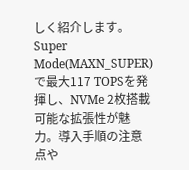しく紹介します。Super Mode(MAXN_SUPER)で最大117 TOPSを発揮し、NVMe 2枚搭載可能な拡張性が魅力。導入手順の注意点や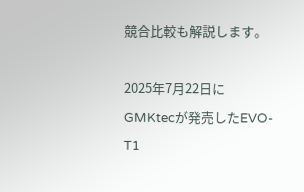競合比較も解説します。

2025年7月22日にGMKtecが発売したEVO-T1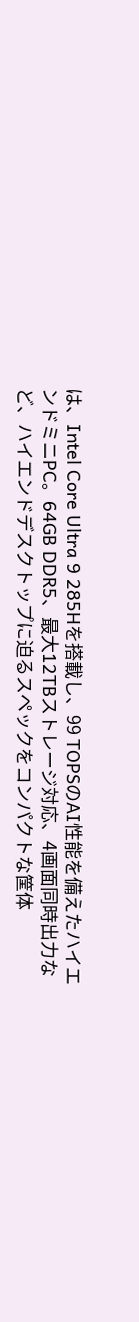は、Intel Core Ultra 9 285Hを搭載し、99 TOPSのAI性能を備えたハイエンドミニPC。64GB DDR5、最大12TBストレージ対応、4画面同時出力など、ハイエンドデスクトップに迫るスペックをコンパクトな筐体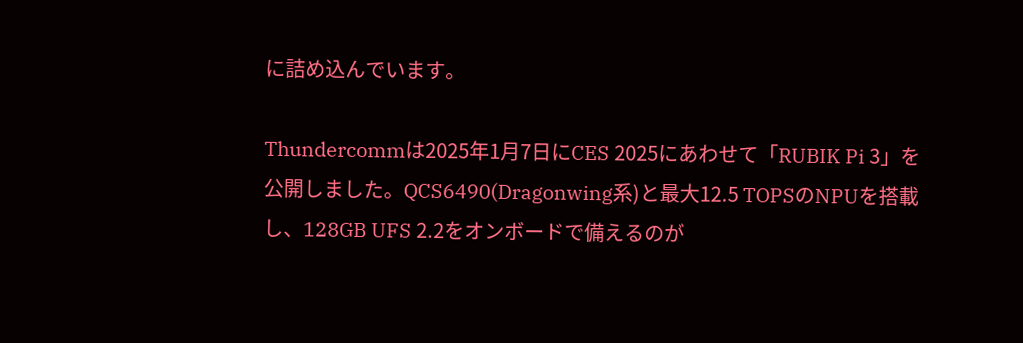に詰め込んでいます。

Thundercommは2025年1月7日にCES 2025にあわせて「RUBIK Pi 3」を公開しました。QCS6490(Dragonwing系)と最大12.5 TOPSのNPUを搭載し、128GB UFS 2.2をオンボードで備えるのが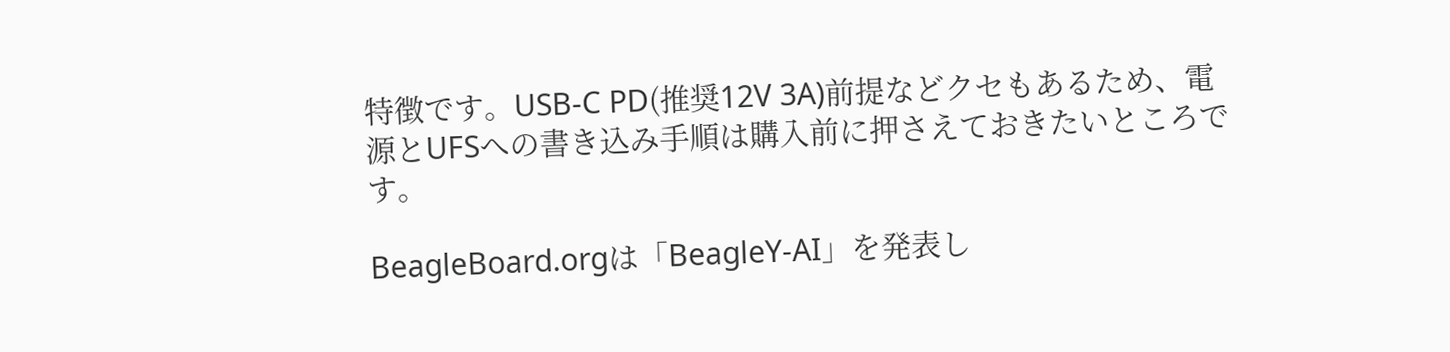特徴です。USB-C PD(推奨12V 3A)前提などクセもあるため、電源とUFSへの書き込み手順は購入前に押さえておきたいところです。

BeagleBoard.orgは「BeagleY-AI」を発表し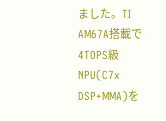ました。TI AM67A搭載で4TOPS級NPU(C7x DSP+MMA)を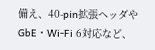備え、40-pin拡張ヘッダやGbE・Wi-Fi 6対応など、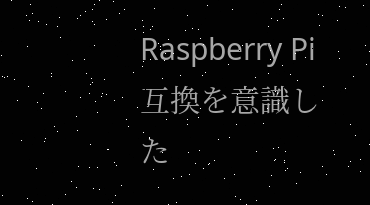Raspberry Pi互換を意識した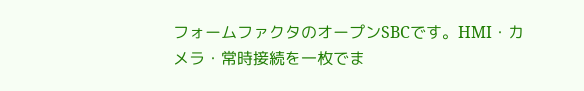フォームファクタのオープンSBCです。HMI・カメラ・常時接続を一枚でま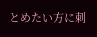とめたい方に刺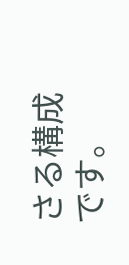さる構成です。